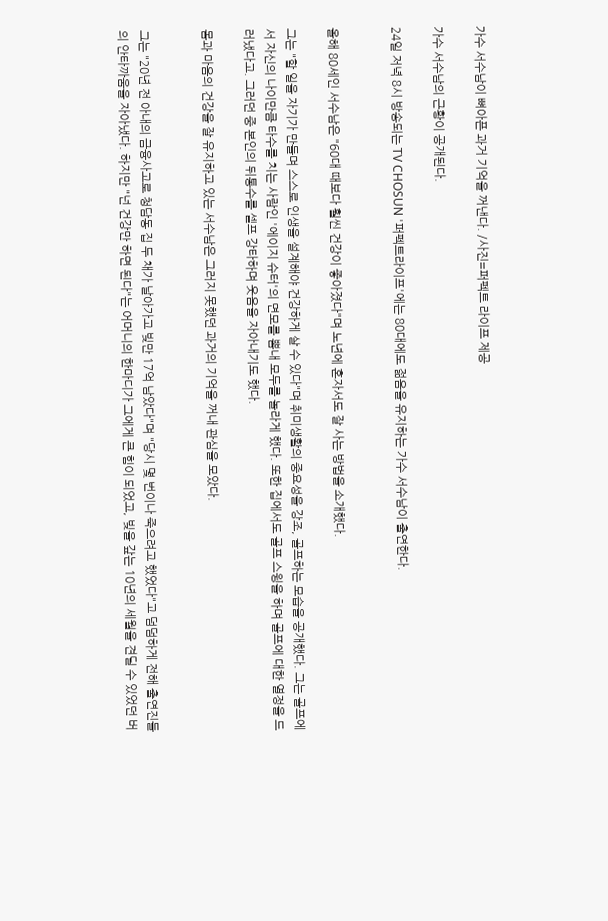가수 서수남이 뼈아픈 과거 기억을 꺼낸다. /사진=퍼펙트 라이프 제공

가수 서수남의 근황이 공개된다.

24일 저녁 8시 방송되는 TV CHOSUN '퍼펙트라이프'에는 80대에도 젊음을 유지하는 가수 서수남이 출연한다.


올해 80세인 서수남은 "60대 때보다 훨씬 건강이 좋아졌다"며 노년에 혼자서도 잘 사는 방법을 소개했다.

그는 "할 일을 자기가 만들며 스스로 인생을 설계해야 건강하게 살 수 있다"며 취미생활의 중요성을 강조, 골프하는 모습을 공개했다. 그는 골프에서 자신의 나이만큼 타수를 치는 사람인 '에이지 슈터'의 면모를 뽐내 모두를 놀라게 했다. 또한 집에서도 골프 스윙을 하며 골프에 대한 열정을 드러냈다고. 그러던 중 본인의 뒤통수를 셀프 강타하며 웃음을 자아내기도 했다.

몸과 마음의 건강을 잘 유지하고 있는 서수남은 그러지 못했던 과거의 기억을 꺼내 관심을 모았다.


그는 "20년 전 아내의 금융사고로 청담동 집 두 채가 날아가고 빚만 17억 남았다"며 "당시 몇 번이나 죽으려고 했었다"고 덤덤하게 전해 출연진들의 안타까움을 자아냈다. 하지만 "넌 건강만 하면 된다"는 어머니의 한마디가 그에게 큰 힘이 되었고, 빚을 갚는 10년의 세월을 견딜 수 있었던 버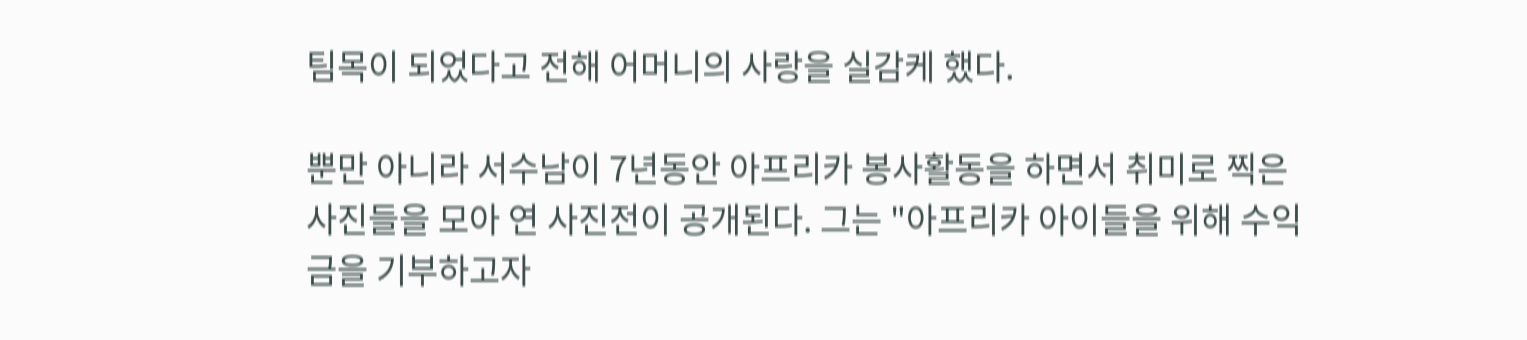팀목이 되었다고 전해 어머니의 사랑을 실감케 했다.

뿐만 아니라 서수남이 7년동안 아프리카 봉사활동을 하면서 취미로 찍은 사진들을 모아 연 사진전이 공개된다. 그는 "아프리카 아이들을 위해 수익금을 기부하고자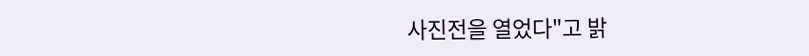사진전을 열었다"고 밝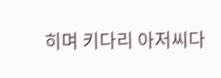히며 키다리 아저씨다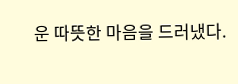운 따뜻한 마음을 드러냈다.